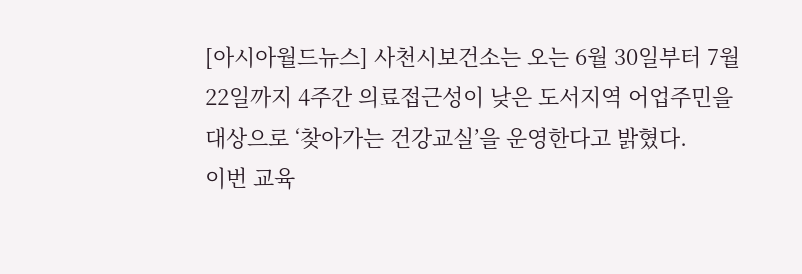[아시아월드뉴스] 사천시보건소는 오는 6월 30일부터 7월 22일까지 4주간 의료접근성이 낮은 도서지역 어업주민을 대상으로 ‘찾아가는 건강교실’을 운영한다고 밝혔다.
이번 교육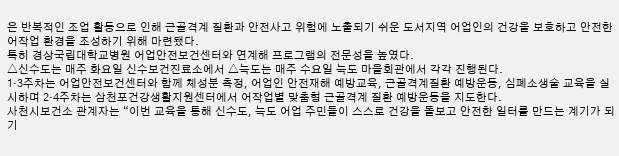은 반복적인 조업 활동으로 인해 근골격계 질환과 안전사고 위험에 노출되기 쉬운 도서지역 어업인의 건강을 보호하고 안전한 어작업 환경을 조성하기 위해 마련됐다.
특히 경상국립대학교병원 어업안전보건센터와 연계해 프로그램의 전문성을 높였다.
△신수도는 매주 화요일 신수보건진료소에서 △늑도는 매주 수요일 늑도 마을회관에서 각각 진행된다.
1·3주차는 어업안전보건센터와 함께 체성분 측정, 어업인 안전재해 예방교육, 근골격계질환 예방운동, 심폐소생술 교육을 실시하며 2·4주차는 삼천포건강생활지원센터에서 어작업별 맞춤형 근골격계 질환 예방운동을 지도한다.
사천시보건소 관계자는 “이번 교육을 통해 신수도, 늑도 어업 주민들이 스스로 건강을 돌보고 안전한 일터를 만드는 계기가 되기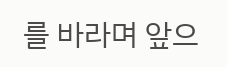를 바라며 앞으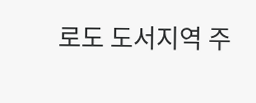로도 도서지역 주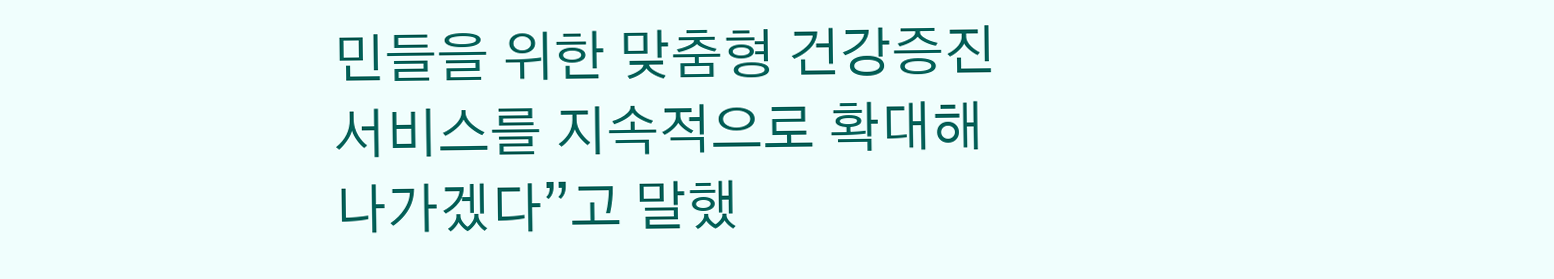민들을 위한 맞춤형 건강증진 서비스를 지속적으로 확대해 나가겠다”고 말했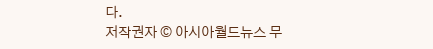다.
저작권자 © 아시아월드뉴스 무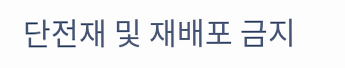단전재 및 재배포 금지